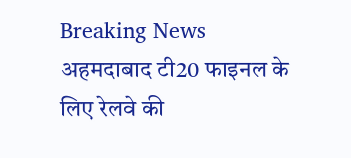Breaking News
अहमदाबाद टी20 फाइनल के लिए रेलवे की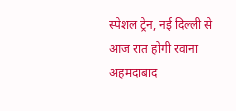स्पेशल ट्रेन, नई दिल्ली से आज रात होगी रवाना
अहमदाबाद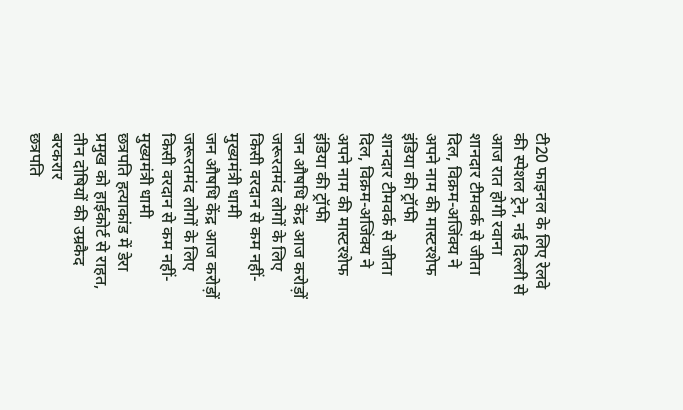टी20 फाइनल के लिए रेलवे की स्पेशल ट्रेन, नई दिल्ली से आज रात होगी रवाना
शानदार टीमवर्क से जीता दिल, विक्रम-अजिंक्य ने अपने नाम की मास्टरशेफ इंडिया की ट्रॉफी
शानदार टीमवर्क से जीता दिल, विक्रम-अजिंक्य ने अपने नाम की मास्टरशेफ इंडिया की ट्रॉफी
जन औषधि केंद्र आज करोड़ों जरूरतमंद लोगों के लिए किसी वरदान से कम नहीं- मुख्यमंत्री धामी
जन औषधि केंद्र आज करोड़ों जरूरतमंद लोगों के लिए किसी वरदान से कम नहीं- मुख्यमंत्री धामी
छत्रपति हत्याकांड में डेरा प्रमुख को हाईकोर्ट से राहत, तीन दोषियों की उम्रकैद बरकरार
छत्रपति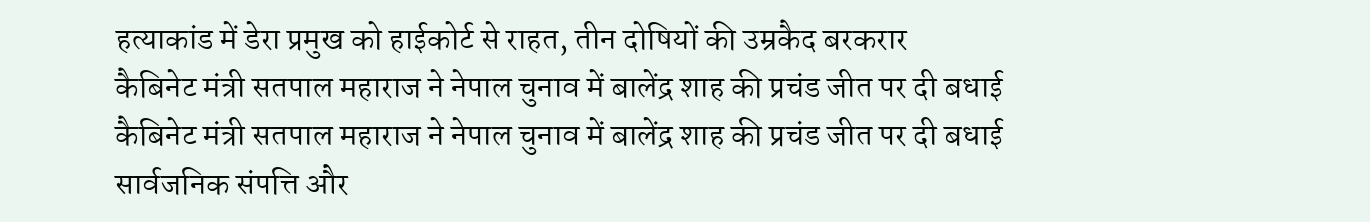हत्याकांड में डेरा प्रमुख को हाईकोर्ट से राहत, तीन दोषियों की उम्रकैद बरकरार
कैबिनेट मंत्री सतपाल महाराज ने नेपाल चुनाव में बालेंद्र शाह की प्रचंड जीत पर दी बधाई
कैबिनेट मंत्री सतपाल महाराज ने नेपाल चुनाव में बालेंद्र शाह की प्रचंड जीत पर दी बधाई
सार्वजनिक संपत्ति और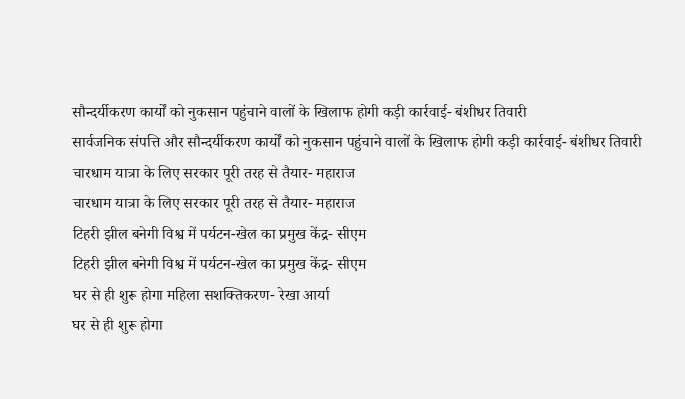सौन्दर्यीकरण कार्यों को नुकसान पहुंचाने वालों के खिलाफ होगी कड़ी कार्रवाई- बंशीधर तिवारी
सार्वजनिक संपत्ति और सौन्दर्यीकरण कार्यों को नुकसान पहुंचाने वालों के खिलाफ होगी कड़ी कार्रवाई- बंशीधर तिवारी
चारधाम यात्रा के लिए सरकार पूरी तरह से तैयार- महाराज
चारधाम यात्रा के लिए सरकार पूरी तरह से तैयार- महाराज
टिहरी झील बनेगी विश्व में पर्यटन-खेल का प्रमुख केंद्र- सीएम
टिहरी झील बनेगी विश्व में पर्यटन-खेल का प्रमुख केंद्र- सीएम
घर से ही शुरू होगा महिला सशक्तिकरण- रेखा आर्या
घर से ही शुरू होगा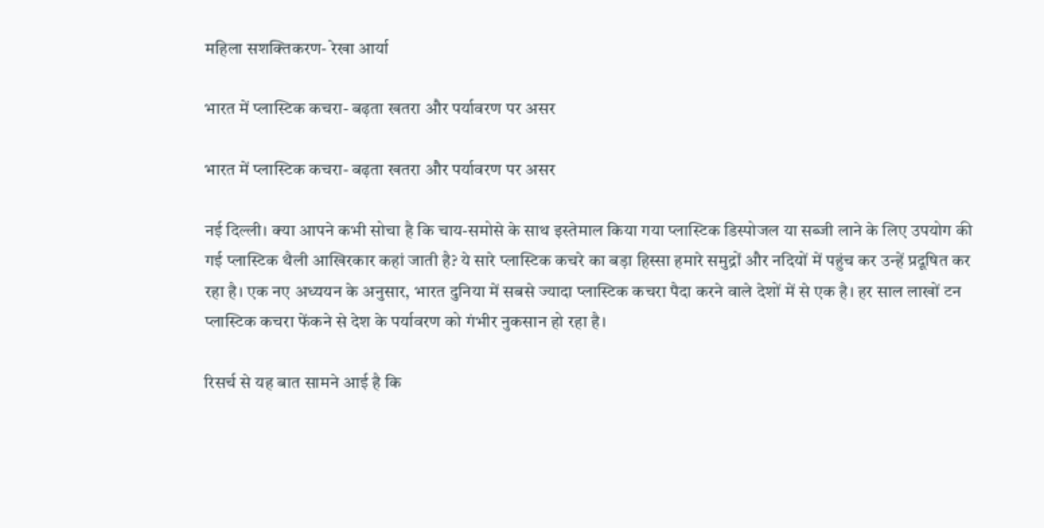महिला सशक्तिकरण- रेखा आर्या

भारत में प्लास्टिक कचरा- बढ़ता खतरा और पर्यावरण पर असर

भारत में प्लास्टिक कचरा- बढ़ता खतरा और पर्यावरण पर असर

नई दिल्ली। क्या आपने कभी सोचा है कि चाय-समोसे के साथ इस्तेमाल किया गया प्लास्टिक डिस्पोजल या सब्जी लाने के लिए उपयोग की गई प्लास्टिक थैली आखिरकार कहां जाती है? ये सारे प्लास्टिक कचरे का बड़ा हिस्सा हमारे समुद्रों और नदियों में पहुंच कर उन्हें प्रदूषित कर रहा है। एक नए अध्ययन के अनुसार, भारत दुनिया में सबसे ज्यादा प्लास्टिक कचरा पैदा करने वाले देशों में से एक है। हर साल लाखों टन प्लास्टिक कचरा फेंकने से देश के पर्यावरण को गंभीर नुकसान हो रहा है।

रिसर्च से यह बात सामने आई है कि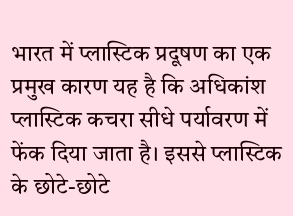भारत में प्लास्टिक प्रदूषण का एक प्रमुख कारण यह है कि अधिकांश प्लास्टिक कचरा सीधे पर्यावरण में फेंक दिया जाता है। इससे प्लास्टिक के छोटे-छोटे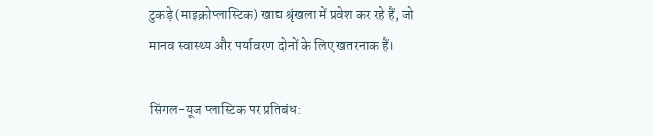टुकड़े (माइक्रोप्लास्टिक) खाद्य श्रृंखला में प्रवेश कर रहे हैं, जो मानव स्वास्थ्य और पर्यावरण दोनों के लिए खतरनाक हैं।

सिंगल-यूज प्लास्टिक पर प्रतिबंध: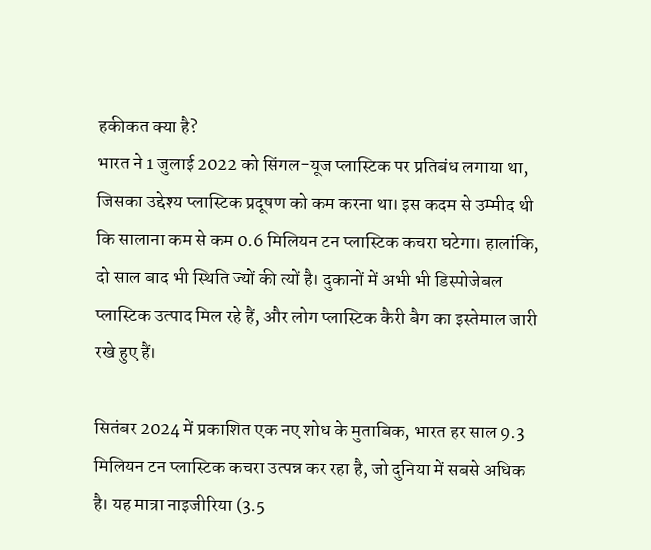हकीकत क्या है?
भारत ने 1 जुलाई 2022 को सिंगल-यूज प्लास्टिक पर प्रतिबंध लगाया था, जिसका उद्देश्य प्लास्टिक प्रदूषण को कम करना था। इस कदम से उम्मीद थी कि सालाना कम से कम 0.6 मिलियन टन प्लास्टिक कचरा घटेगा। हालांकि, दो साल बाद भी स्थिति ज्यों की त्यों है। दुकानों में अभी भी डिस्पोजेबल प्लास्टिक उत्पाद मिल रहे हैं, और लोग प्लास्टिक कैरी बैग का इस्तेमाल जारी रखे हुए हैं।

सितंबर 2024 में प्रकाशित एक नए शोध के मुताबिक, भारत हर साल 9.3 मिलियन टन प्लास्टिक कचरा उत्पन्न कर रहा है, जो दुनिया में सबसे अधिक है। यह मात्रा नाइजीरिया (3.5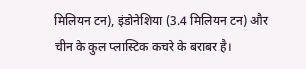मिलियन टन), इंडोनेशिया (3.4 मिलियन टन) और चीन के कुल प्लास्टिक कचरे के बराबर है।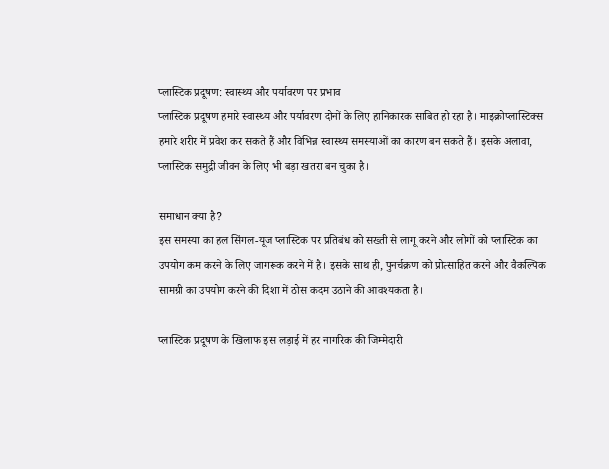प्लास्टिक प्रदूषण: स्वास्थ्य और पर्यावरण पर प्रभाव
प्लास्टिक प्रदूषण हमारे स्वास्थ्य और पर्यावरण दोनों के लिए हानिकारक साबित हो रहा है। माइक्रोप्लास्टिक्स हमारे शरीर में प्रवेश कर सकते हैं और विभिन्न स्वास्थ्य समस्याओं का कारण बन सकते हैं। इसके अलावा, प्लास्टिक समुद्री जीवन के लिए भी बड़ा खतरा बन चुका है।

समाधान क्या है?
इस समस्या का हल सिंगल-यूज प्लास्टिक पर प्रतिबंध को सख्ती से लागू करने और लोगों को प्लास्टिक का उपयोग कम करने के लिए जागरूक करने में है। इसके साथ ही, पुनर्चक्रण को प्रोत्साहित करने और वैकल्पिक सामग्री का उपयोग करने की दिशा में ठोस कदम उठाने की आवश्यकता है।

प्लास्टिक प्रदूषण के खिलाफ इस लड़ाई में हर नागरिक की जिम्मेदारी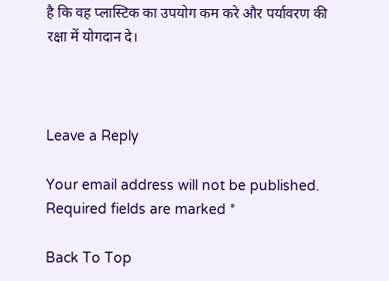है कि वह प्लास्टिक का उपयोग कम करे और पर्यावरण की रक्षा में योगदान दे।



Leave a Reply

Your email address will not be published. Required fields are marked *

Back To Top